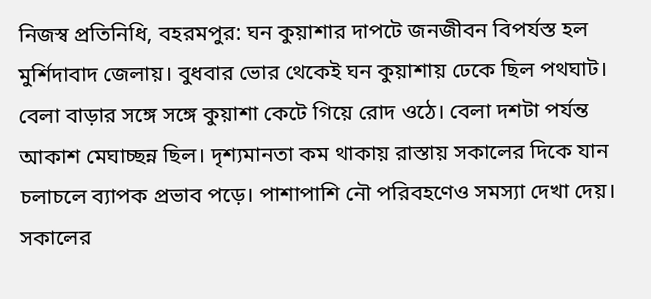নিজস্ব প্রতিনিধি, বহরমপুর: ঘন কুয়াশার দাপটে জনজীবন বিপর্যস্ত হল মুর্শিদাবাদ জেলায়। বুধবার ভোর থেকেই ঘন কুয়াশায় ঢেকে ছিল পথঘাট। বেলা বাড়ার সঙ্গে সঙ্গে কুয়াশা কেটে গিয়ে রোদ ওঠে। বেলা দশটা পর্যন্ত আকাশ মেঘাচ্ছন্ন ছিল। দৃশ্যমানতা কম থাকায় রাস্তায় সকালের দিকে যান চলাচলে ব্যাপক প্রভাব পড়ে। পাশাপাশি নৌ পরিবহণেও সমস্যা দেখা দেয়। সকালের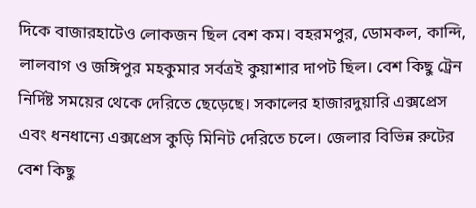দিকে বাজারহাটেও লোকজন ছিল বেশ কম। বহরমপুর, ডোমকল, কান্দি, লালবাগ ও জঙ্গিপুর মহকুমার সর্বত্রই কুয়াশার দাপট ছিল। বেশ কিছু ট্রেন নির্দিষ্ট সময়ের থেকে দেরিতে ছেড়েছে। সকালের হাজারদুয়ারি এক্সপ্রেস এবং ধনধান্যে এক্সপ্রেস কুড়ি মিনিট দেরিতে চলে। জেলার বিভিন্ন রুটের বেশ কিছু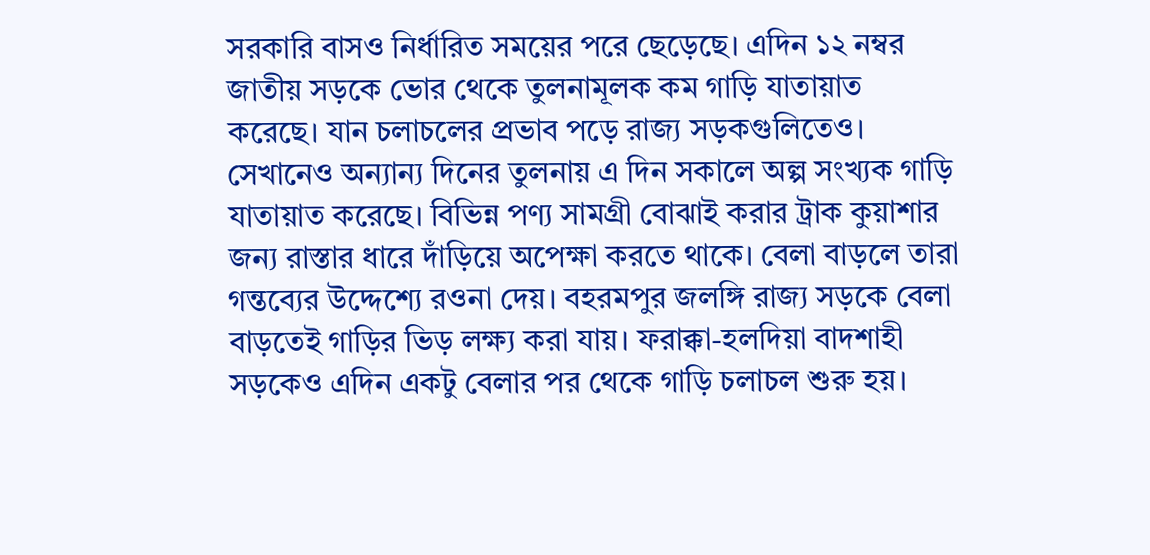সরকারি বাসও নির্ধারিত সময়ের পরে ছেড়েছে। এদিন ১২ নম্বর জাতীয় সড়কে ভোর থেকে তুলনামূলক কম গাড়ি যাতায়াত করেছে। যান চলাচলের প্রভাব পড়ে রাজ্য সড়কগুলিতেও। সেখানেও অন্যান্য দিনের তুলনায় এ দিন সকালে অল্প সংখ্যক গাড়ি যাতায়াত করেছে। বিভিন্ন পণ্য সামগ্রী বোঝাই করার ট্রাক কুয়াশার জন্য রাস্তার ধারে দাঁড়িয়ে অপেক্ষা করতে থাকে। বেলা বাড়লে তারা গন্তব্যের উদ্দেশ্যে রওনা দেয়। বহরমপুর জলঙ্গি রাজ্য সড়কে বেলা বাড়তেই গাড়ির ভিড় লক্ষ্য করা যায়। ফরাক্কা-হলদিয়া বাদশাহী সড়কেও এদিন একটু বেলার পর থেকে গাড়ি চলাচল শুরু হয়।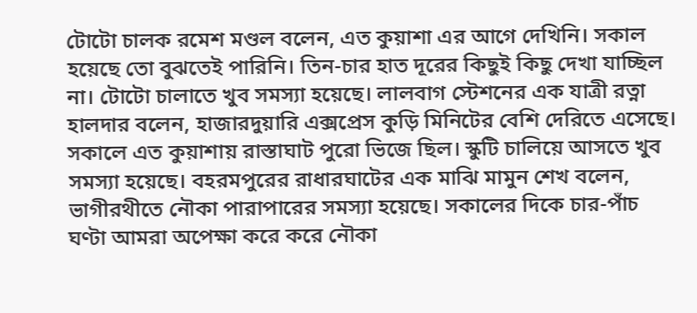টোটো চালক রমেশ মণ্ডল বলেন, এত কুয়াশা এর আগে দেখিনি। সকাল হয়েছে তো বুঝতেই পারিনি। তিন-চার হাত দূরের কিছুই কিছু দেখা যাচ্ছিল না। টোটো চালাতে খুব সমস্যা হয়েছে। লালবাগ স্টেশনের এক যাত্রী রত্না হালদার বলেন, হাজারদুয়ারি এক্সপ্রেস কুড়ি মিনিটের বেশি দেরিতে এসেছে। সকালে এত কুয়াশায় রাস্তাঘাট পুরো ভিজে ছিল। স্কুটি চালিয়ে আসতে খুব সমস্যা হয়েছে। বহরমপুরের রাধারঘাটের এক মাঝি মামুন শেখ বলেন, ভাগীরথীতে নৌকা পারাপারের সমস্যা হয়েছে। সকালের দিকে চার-পাঁচ ঘণ্টা আমরা অপেক্ষা করে করে নৌকা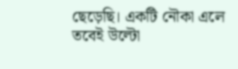ছেড়েছি। একটি নৌকা এলে তবেই উল্টো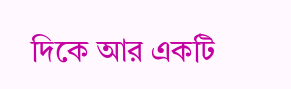দিকে আর একটি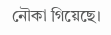নৌকা গিয়েছে।